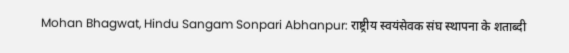Mohan Bhagwat, Hindu Sangam Sonpari Abhanpur: राष्ट्रीय स्वयंसेवक संघ स्थापना के शताब्दी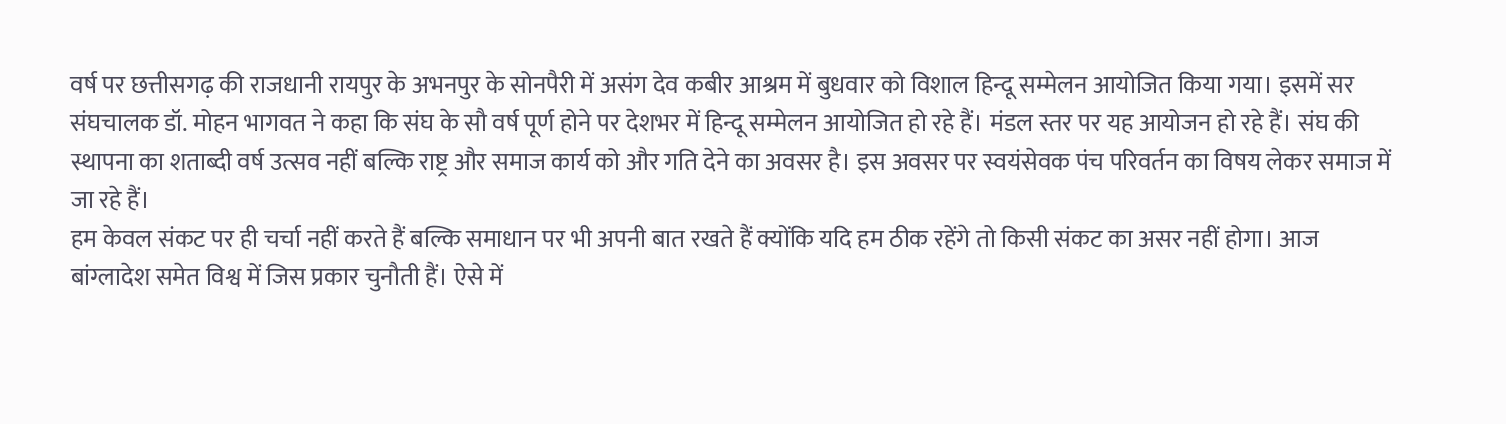वर्ष पर छत्तीसगढ़ की राजधानी रायपुर के अभनपुर के सोनपैरी में असंग देव कबीर आश्रम में बुधवार को विशाल हिन्दू सम्मेलन आयोजित किया गया। इसमें सर संघचालक डॉ. मोहन भागवत ने कहा कि संघ के सौ वर्ष पूर्ण होने पर देशभर में हिन्दू सम्मेलन आयोजित हो रहे हैं। मंडल स्तर पर यह आयोजन हो रहे हैं। संघ की स्थापना का शताब्दी वर्ष उत्सव नहीं बल्कि राष्ट्र और समाज कार्य को और गति देने का अवसर है। इस अवसर पर स्वयंसेवक पंच परिवर्तन का विषय लेकर समाज में जा रहे हैं।
हम केवल संकट पर ही चर्चा नहीं करते हैं बल्कि समाधान पर भी अपनी बात रखते हैं क्योंकि यदि हम ठीक रहेंगे तो किसी संकट का असर नहीं होगा। आज बांग्लादेश समेत विश्व में जिस प्रकार चुनौती हैं। ऐसे में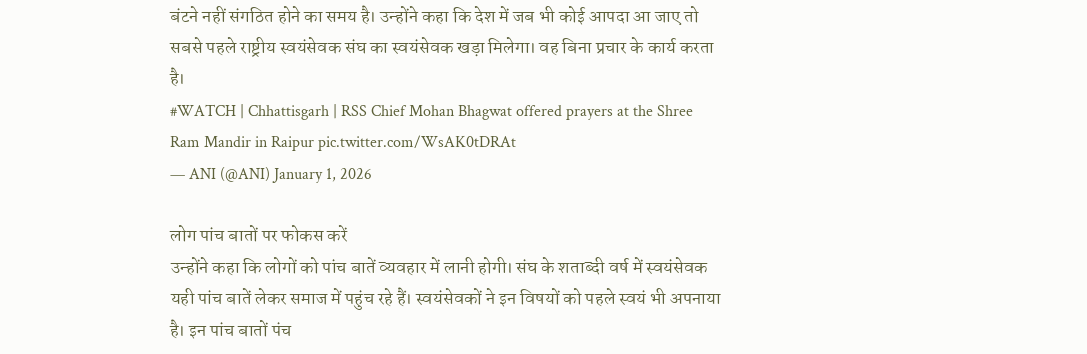बंटने नहीं संगठित होने का समय है। उन्होंने कहा कि देश में जब भी कोई आपदा आ जाए तो सबसे पहले राष्ट्रीय स्वयंसेवक संघ का स्वयंसेवक खड़ा मिलेगा। वह बिना प्रचार के कार्य करता है।
#WATCH | Chhattisgarh | RSS Chief Mohan Bhagwat offered prayers at the Shree Ram Mandir in Raipur pic.twitter.com/WsAK0tDRAt
— ANI (@ANI) January 1, 2026

लोग पांच बातों पर फोकस करें
उन्होंने कहा कि लोगों को पांच बातें व्यवहार में लानी होगी। संघ के शताब्दी वर्ष में स्वयंसेवक यही पांच बातें लेकर समाज में पहुंच रहे हैं। स्वयंसेवकों ने इन विषयों को पहले स्वयं भी अपनाया है। इन पांच बातों पंच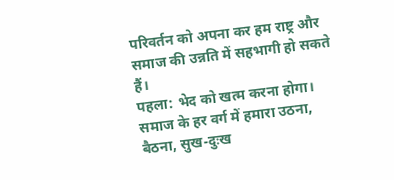परिवर्तन को अपना कर हम राष्ट्र और समाज की उन्नति में सहभागी हो सकते हैं।
पहला: भेद को खत्म करना होगा। समाज के हर वर्ग में हमारा उठना, बैठना, सुख-दुःख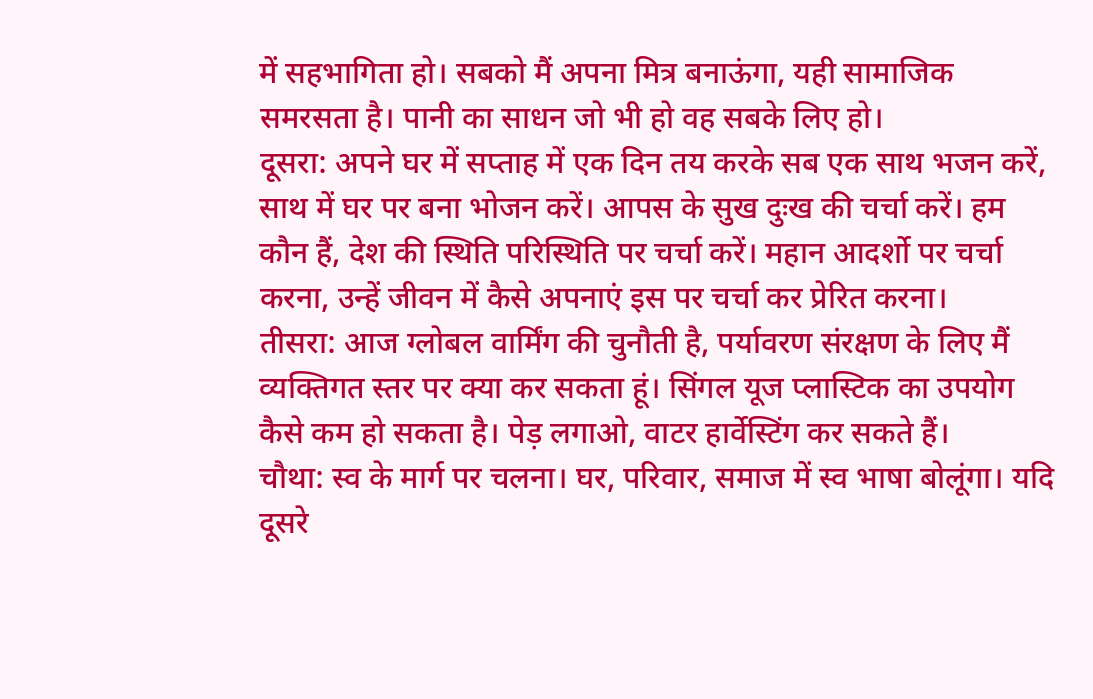में सहभागिता हो। सबको मैं अपना मित्र बनाऊंगा, यही सामाजिक समरसता है। पानी का साधन जो भी हो वह सबके लिए हो।
दूसरा: अपने घर में सप्ताह में एक दिन तय करके सब एक साथ भजन करें, साथ में घर पर बना भोजन करें। आपस के सुख दुःख की चर्चा करें। हम कौन हैं, देश की स्थिति परिस्थिति पर चर्चा करें। महान आदर्शो पर चर्चा करना, उन्हें जीवन में कैसे अपनाएं इस पर चर्चा कर प्रेरित करना।
तीसरा: आज ग्लोबल वार्मिंग की चुनौती है, पर्यावरण संरक्षण के लिए मैं व्यक्तिगत स्तर पर क्या कर सकता हूं। सिंगल यूज प्लास्टिक का उपयोग कैसे कम हो सकता है। पेड़ लगाओ, वाटर हार्वेस्टिंग कर सकते हैं।
चौथा: स्व के मार्ग पर चलना। घर, परिवार, समाज में स्व भाषा बोलूंगा। यदि दूसरे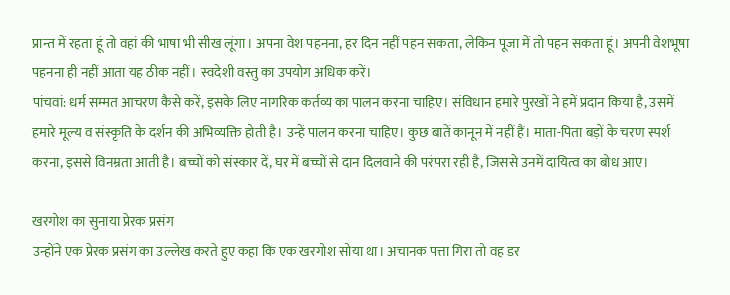प्रान्त में रहता हूं तो वहां की भाषा भी सीख लूंगा। अपना वेश पहनना, हर दिन नहीं पहन सकता, लेकिन पूजा में तो पहन सकता हूं। अपनी वेशभूषा पहनना ही नहीं आता यह ठीक नहीं। स्वदेशी वस्तु का उपयोग अधिक करें।
पांचवां: धर्म सम्मत आचरण कैसे करें, इसके लिए नागरिक कर्तव्य का पालन करना चाहिए। संविधान हमारे पुरखों ने हमें प्रदान किया है, उसमें हमारे मूल्य व संस्कृति के दर्शन की अभिव्यक्ति होती है। उन्हें पालन करना चाहिए। कुछ बातें कानून में नहीं हैं। माता-पिता बड़ों के चरण स्पर्श करना, इससे विनम्रता आती है। बच्चों को संस्कार दें, घर में बच्चों से दान दिलवाने की परंपरा रही है, जिससे उनमें दायित्व का बोध आए।

खरगोश का सुनाया प्रेरक प्रसंग
उन्होंने एक प्रेरक प्रसंग का उल्लेख करते हुए कहा कि एक खरगोश सोया था। अचानक पत्ता गिरा तो वह डर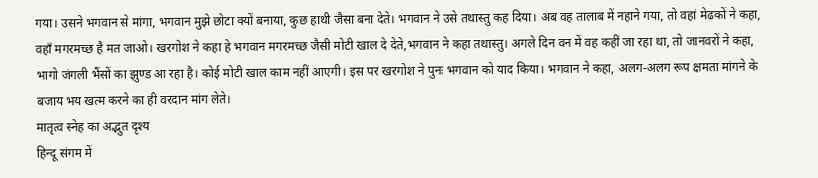गया। उसने भगवान से मांगा, भगवान मुझे छोटा क्यों बनाया, कुछ हाथी जैसा बना देते। भगवान ने उसे तथास्तु कह दिया। अब वह तालाब में नहाने गया, तो वहां मेढकों ने कहा, वहाँ मगरमच्छ है मत जाओ। खरगोश ने कहा हे भगवान मगरमच्छ जैसी मोटी खाल दे देते,भगवान ने कहा तथास्तु। अगले दिन वन में वह कहीं जा रहा था, तो जानवरों ने कहा, भागो जंगली भैंसों का झुण्ड आ रहा है। कोई मोटी खाल काम नहीं आएगी। इस पर खरगोश ने पुनः भगवान को याद किया। भगवान ने कहा, अलग-अलग रूप क्षमता मांगने के बजाय भय खत्म करने का ही वरदान मांग लेते।
मातृत्व स्नेह का अद्भुत दृश्य
हिन्दू संगम में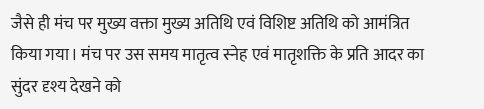जैसे ही मंच पर मुख्य वक्ता मुख्य अतिथि एवं विशिष्ट अतिथि को आमंत्रित किया गया। मंच पर उस समय मातृत्व स्नेह एवं मातृशक्ति के प्रति आदर का सुंदर दृश्य देखने को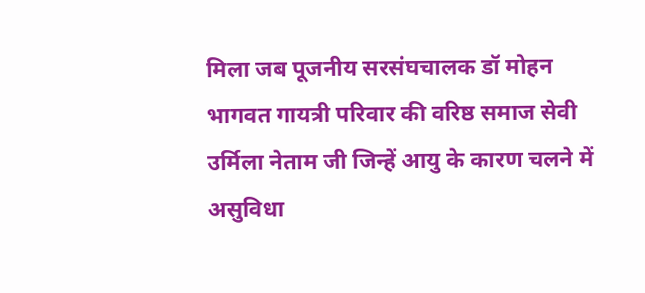मिला जब पूजनीय सरसंघचालक डॉ मोहन भागवत गायत्री परिवार की वरिष्ठ समाज सेवी उर्मिला नेताम जी जिन्हें आयु के कारण चलने में असुविधा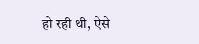हो रही थी, ऐसे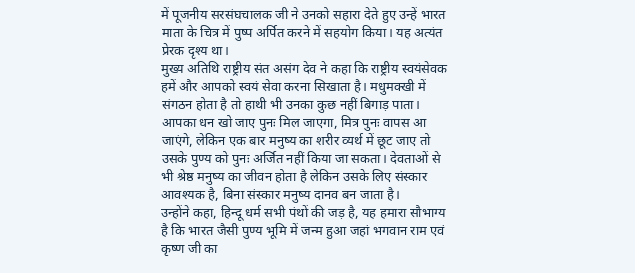में पूजनीय सरसंघचालक जी ने उनको सहारा देते हुए उन्हें भारत माता के चित्र में पुष्प अर्पित करने में सहयोग किया। यह अत्यंत प्रेरक दृश्य था।
मुख्य अतिथि राष्ट्रीय संत असंग देव ने कहा कि राष्ट्रीय स्वयंसेवक हमें और आपको स्वयं सेवा करना सिखाता है। मधुमक्खी में संगठन होता है तो हाथी भी उनका कुछ नहीं बिगाड़ पाता। आपका धन खो जाए पुनः मिल जाएगा, मित्र पुनः वापस आ जाएंगे, लेकिन एक बार मनुष्य का शरीर व्यर्थ में छूट जाए तो उसके पुण्य को पुनः अर्जित नहीं किया जा सकता। देवताओं से भी श्रेष्ठ मनुष्य का जीवन होता है लेकिन उसके लिए संस्कार आवश्यक है, बिना संस्कार मनुष्य दानव बन जाता है।
उन्होंने कहा, हिन्दू धर्म सभी पंथों की जड़ है, यह हमारा सौभाग्य है कि भारत जैसी पुण्य भूमि में जन्म हुआ जहां भगवान राम एवं कृष्ण जी का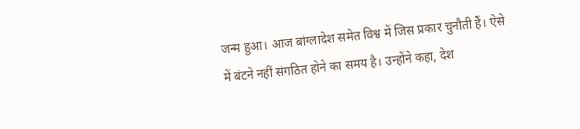जन्म हुआ। आज बांग्लादेश समेत विश्व में जिस प्रकार चुनौती हैं। ऐसे में बंटने नहीं संगठित होने का समय है। उन्होंने कहा, देश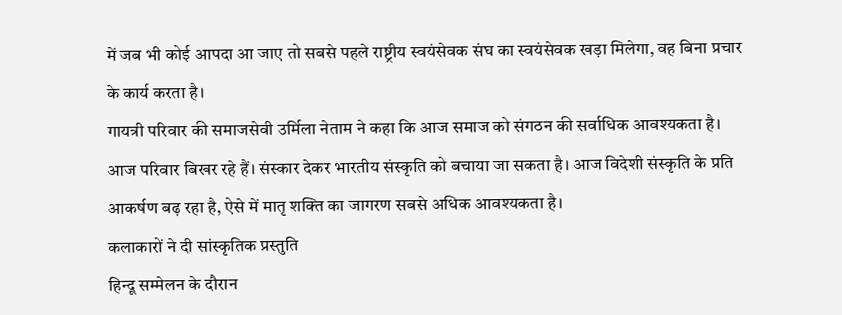में जब भी कोई आपदा आ जाए तो सबसे पहले राष्ट्रीय स्वयंसेवक संघ का स्वयंसेवक खड़ा मिलेगा, वह बिना प्रचार के कार्य करता है।
गायत्री परिवार की समाजसेवी उर्मिला नेताम ने कहा कि आज समाज को संगठन की सर्वाधिक आवश्यकता है। आज परिवार बिखर रहे हैं। संस्कार देकर भारतीय संस्कृति को बचाया जा सकता है। आज विदेशी संस्कृति के प्रति आकर्षण बढ़ रहा है, ऐसे में मातृ शक्ति का जागरण सबसे अधिक आवश्यकता है।
कलाकारों ने दी सांस्कृतिक प्रस्तुति
हिन्दू सम्मेलन के दौरान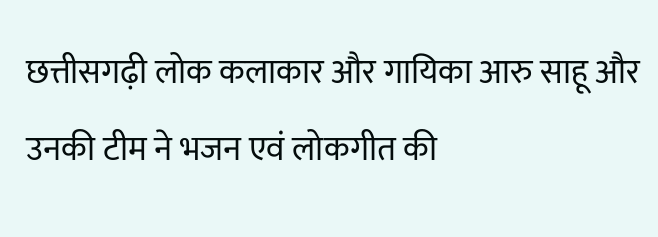छत्तीसगढ़ी लोक कलाकार और गायिका आरु साहू और उनकी टीम ने भजन एवं लोकगीत की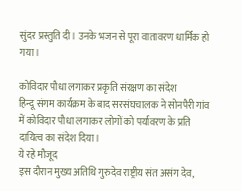सुंदर प्रस्तुति दी। उनके भजन से पूरा वातावरण धार्मिक हो गया।

कोविदार पौधा लगाकर प्रकृति संरक्षण का संदेश
हिन्दू संगम कार्यक्रम के बाद सरसंघचालक ने सोनपैरी गांव में कोविदार पौधा लगाकर लोगों को पर्यावरण के प्रति दायित्व का संदेश दिया।
ये रहे मौजूद
इस दौरान मुख्य अतिथि गुरुदेव राष्ट्रीय संत असंग देव,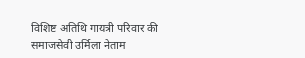विशिष्ट अतिथि गायत्री परिवार की समाजसेवी उर्मिला नेताम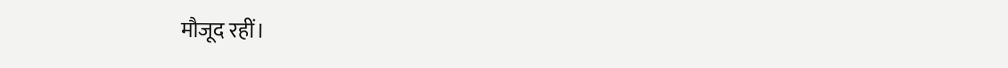मौजूद रहीं।